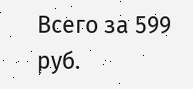Всего за 599 руб.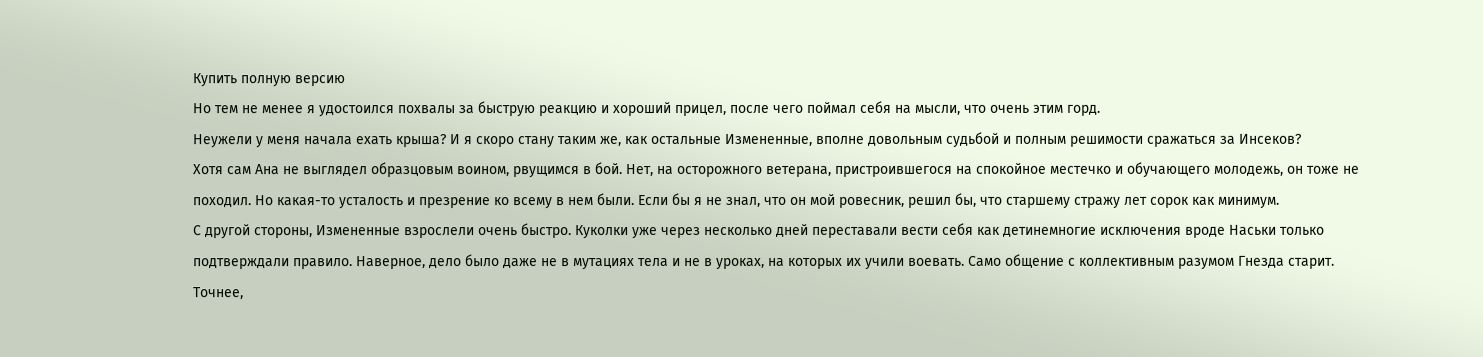Купить полную версию
Но тем не менее я удостоился похвалы за быструю реакцию и хороший прицел, после чего поймал себя на мысли, что очень этим горд.
Неужели у меня начала ехать крыша? И я скоро стану таким же, как остальные Измененные, вполне довольным судьбой и полным решимости сражаться за Инсеков?
Хотя сам Ана не выглядел образцовым воином, рвущимся в бой. Нет, на осторожного ветерана, пристроившегося на спокойное местечко и обучающего молодежь, он тоже не походил. Но какая-то усталость и презрение ко всему в нем были. Если бы я не знал, что он мой ровесник, решил бы, что старшему стражу лет сорок как минимум.
С другой стороны, Измененные взрослели очень быстро. Куколки уже через несколько дней переставали вести себя как детинемногие исключения вроде Наськи только подтверждали правило. Наверное, дело было даже не в мутациях тела и не в уроках, на которых их учили воевать. Само общение с коллективным разумом Гнезда старит.
Точнее,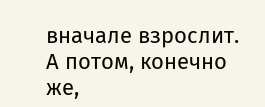вначале взрослит. А потом, конечно же,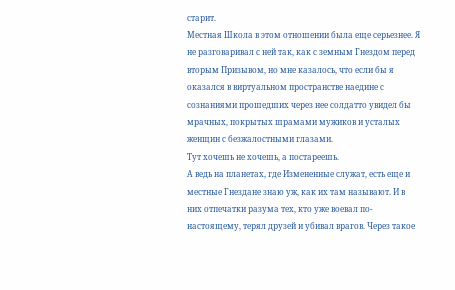старит.
Местная Школа в этом отношении была еще серьезнее. Я не разговаривал с ней так, как с земным Гнездом перед вторым Призывом, но мне казалось, что если бы я оказался в виртуальном пространстве наедине с сознаниями прошедших через нее солдатто увидел бы мрачных, покрытых шрамами мужиков и усталых женщин с безжалостными глазами.
Тут хочешь не хочешь, а постареешь.
А ведь на планетах, где Измененные служат, есть еще и местные Гнездане знаю уж, как их там называют. И в них отпечатки разума тех, кто уже воевал по-настоящему, терял друзей и убивал врагов. Через такое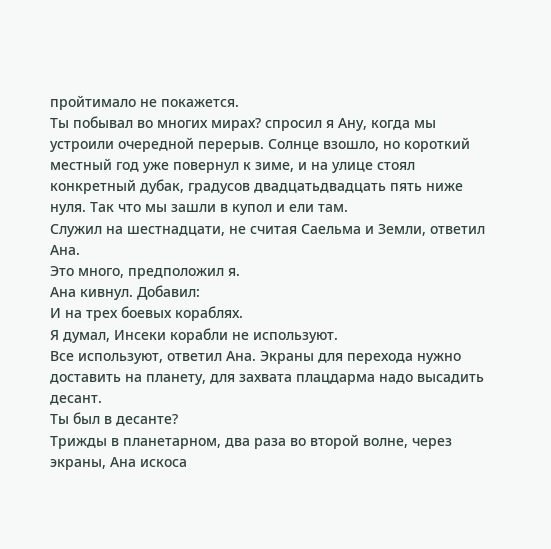пройтимало не покажется.
Ты побывал во многих мирах? спросил я Ану, когда мы устроили очередной перерыв. Солнце взошло, но короткий местный год уже повернул к зиме, и на улице стоял конкретный дубак, градусов двадцатьдвадцать пять ниже нуля. Так что мы зашли в купол и ели там.
Служил на шестнадцати, не считая Саельма и Земли, ответил Ана.
Это много, предположил я.
Ана кивнул. Добавил:
И на трех боевых кораблях.
Я думал, Инсеки корабли не используют.
Все используют, ответил Ана. Экраны для перехода нужно доставить на планету, для захвата плацдарма надо высадить десант.
Ты был в десанте?
Трижды в планетарном, два раза во второй волне, через экраны, Ана искоса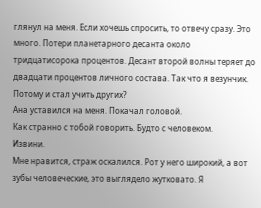глянул на меня. Если хочешь спросить, то отвечу сразу. Это много. Потери планетарного десанта около тридцатисорока процентов. Десант второй волны теряет до двадцати процентов личного состава. Так что я везунчик.
Потому и стал учить других?
Ана уставился на меня. Покачал головой.
Как странно с тобой говорить. Будто с человеком.
Извини.
Мне нравится, страж оскалился. Рот у него широкий, а вот зубы человеческие, это выглядело жутковато. Я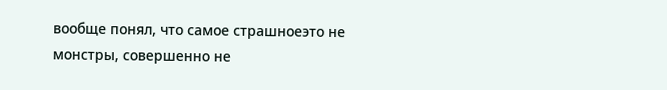вообще понял, что самое страшноеэто не монстры, совершенно не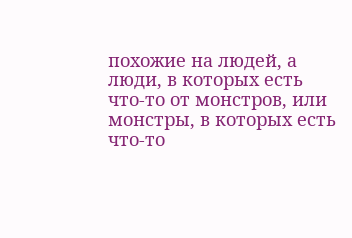похожие на людей, а люди, в которых есть что-то от монстров, или монстры, в которых есть что-то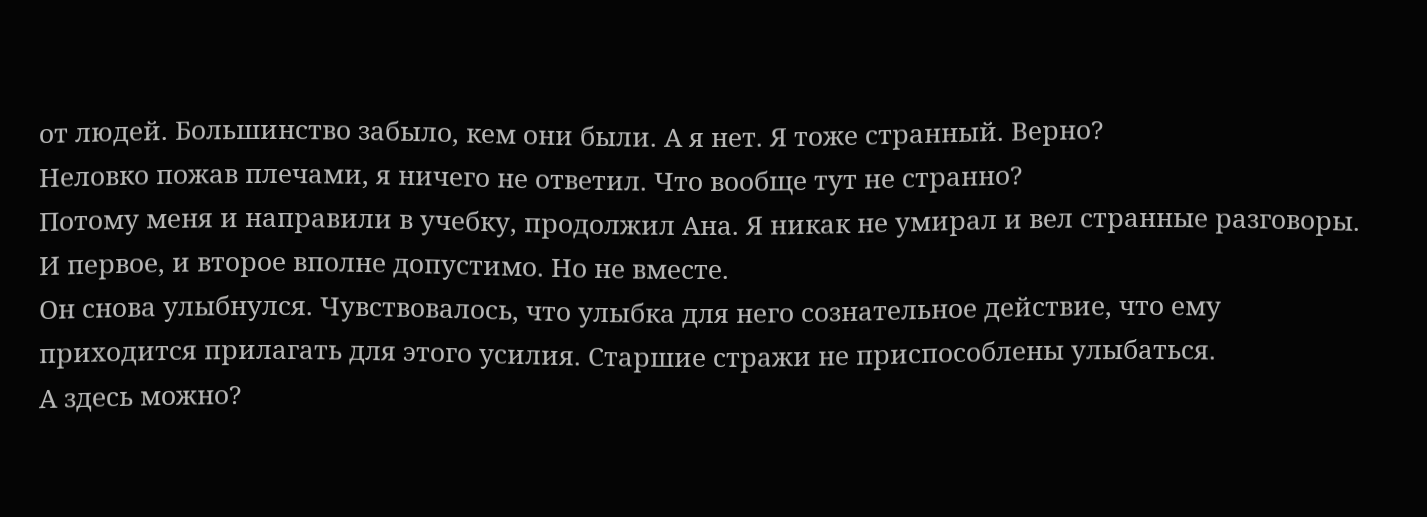от людей. Большинство забыло, кем они были. А я нет. Я тоже странный. Верно?
Неловко пожав плечами, я ничего не ответил. Что вообще тут не странно?
Потому меня и направили в учебку, продолжил Ана. Я никак не умирал и вел странные разговоры. И первое, и второе вполне допустимо. Но не вместе.
Он снова улыбнулся. Чувствовалось, что улыбка для него сознательное действие, что ему приходится прилагать для этого усилия. Старшие стражи не приспособлены улыбаться.
А здесь можно?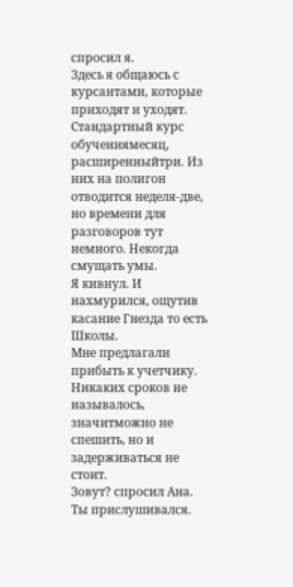спросил я.
Здесь я общаюсь с курсантами, которые приходят и уходят. Стандартный курс обучениямесяц, расширенныйтри. Из них на полигон отводится неделя-две, но времени для разговоров тут немного. Некогда смущать умы.
Я кивнул. И нахмурился, ощутив касание Гнезда то есть Школы.
Мне предлагали прибыть к учетчику.
Никаких сроков не называлось, значитможно не спешить, но и задерживаться не стоит.
Зовут? спросил Ана. Ты прислушивался.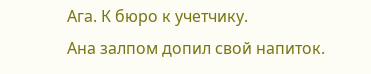Ага. К бюро к учетчику.
Ана залпом допил свой напиток.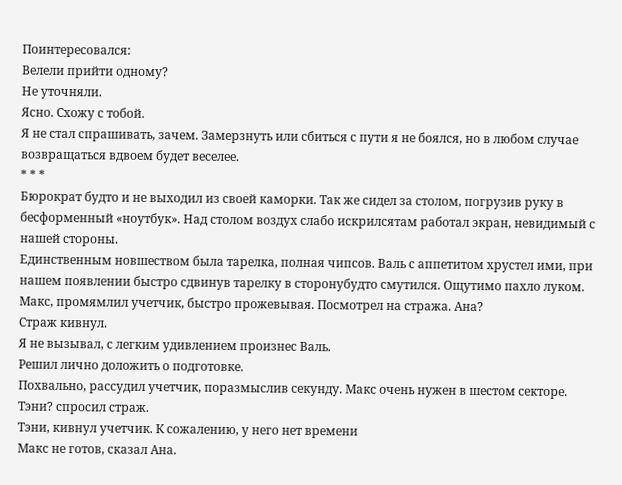Поинтересовался:
Велели прийти одному?
Не уточняли.
Ясно. Схожу с тобой.
Я не стал спрашивать, зачем. Замерзнуть или сбиться с пути я не боялся, но в любом случае возвращаться вдвоем будет веселее.
* * *
Бюрократ будто и не выходил из своей каморки. Так же сидел за столом, погрузив руку в бесформенный «ноутбук». Над столом воздух слабо искрилсятам работал экран, невидимый с нашей стороны.
Единственным новшеством была тарелка, полная чипсов. Валь с аппетитом хрустел ими, при нашем появлении быстро сдвинув тарелку в сторонубудто смутился. Ощутимо пахло луком.
Макс, промямлил учетчик, быстро прожевывая. Посмотрел на стража. Ана?
Страж кивнул.
Я не вызывал, с легким удивлением произнес Валь.
Решил лично доложить о подготовке.
Похвально, рассудил учетчик, поразмыслив секунду. Макс очень нужен в шестом секторе.
Тэни? спросил страж.
Тэни, кивнул учетчик. К сожалению, у него нет времени
Макс не готов, сказал Ана.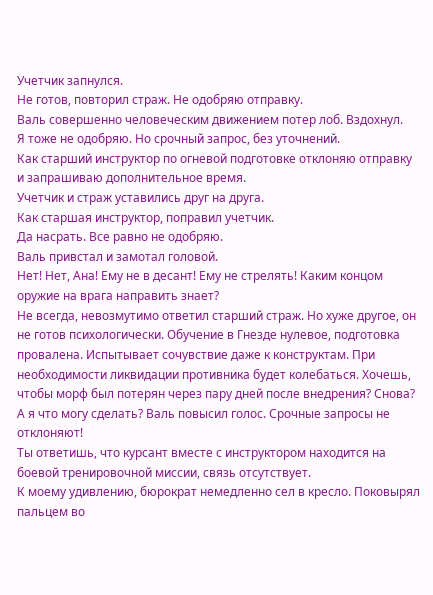Учетчик запнулся.
Не готов, повторил страж. Не одобряю отправку.
Валь совершенно человеческим движением потер лоб. Вздохнул.
Я тоже не одобряю. Но срочный запрос, без уточнений.
Как старший инструктор по огневой подготовке отклоняю отправку и запрашиваю дополнительное время.
Учетчик и страж уставились друг на друга.
Как старшая инструктор, поправил учетчик.
Да насрать. Все равно не одобряю.
Валь привстал и замотал головой.
Нет! Нет, Ана! Ему не в десант! Ему не стрелять! Каким концом оружие на врага направить знает?
Не всегда, невозмутимо ответил старший страж. Но хуже другое, он не готов психологически. Обучение в Гнезде нулевое, подготовка провалена. Испытывает сочувствие даже к конструктам. При необходимости ликвидации противника будет колебаться. Хочешь, чтобы морф был потерян через пару дней после внедрения? Снова?
А я что могу сделать? Валь повысил голос. Срочные запросы не отклоняют!
Ты ответишь, что курсант вместе с инструктором находится на боевой тренировочной миссии, связь отсутствует.
К моему удивлению, бюрократ немедленно сел в кресло. Поковырял пальцем во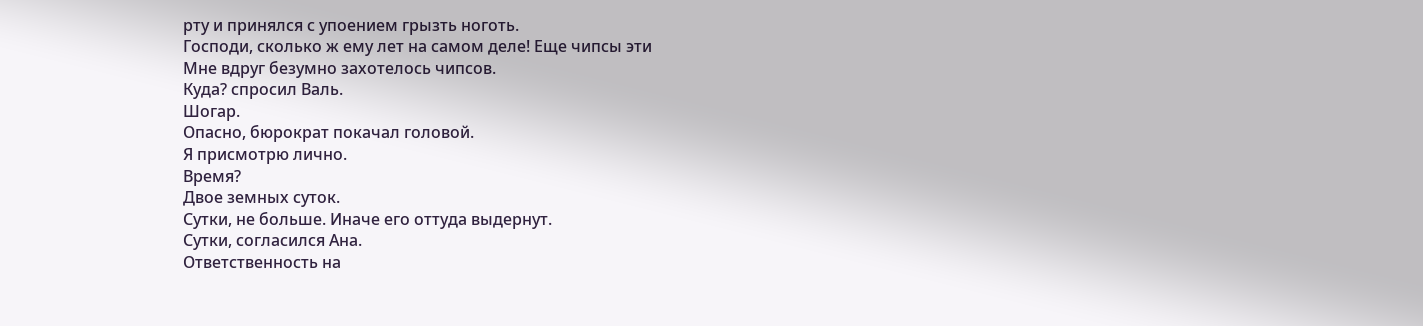рту и принялся с упоением грызть ноготь.
Господи, сколько ж ему лет на самом деле! Еще чипсы эти
Мне вдруг безумно захотелось чипсов.
Куда? спросил Валь.
Шогар.
Опасно, бюрократ покачал головой.
Я присмотрю лично.
Время?
Двое земных суток.
Сутки, не больше. Иначе его оттуда выдернут.
Сутки, согласился Ана.
Ответственность на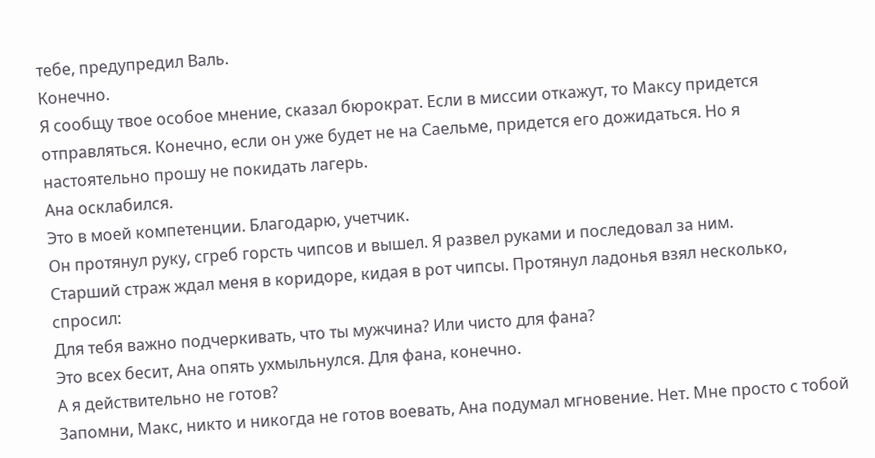тебе, предупредил Валь.
Конечно.
Я сообщу твое особое мнение, сказал бюрократ. Если в миссии откажут, то Максу придется отправляться. Конечно, если он уже будет не на Саельме, придется его дожидаться. Но я настоятельно прошу не покидать лагерь.
Ана осклабился.
Это в моей компетенции. Благодарю, учетчик.
Он протянул руку, сгреб горсть чипсов и вышел. Я развел руками и последовал за ним.
Старший страж ждал меня в коридоре, кидая в рот чипсы. Протянул ладонья взял несколько, спросил:
Для тебя важно подчеркивать, что ты мужчина? Или чисто для фана?
Это всех бесит, Ана опять ухмыльнулся. Для фана, конечно.
А я действительно не готов?
Запомни, Макс, никто и никогда не готов воевать, Ана подумал мгновение. Нет. Мне просто с тобой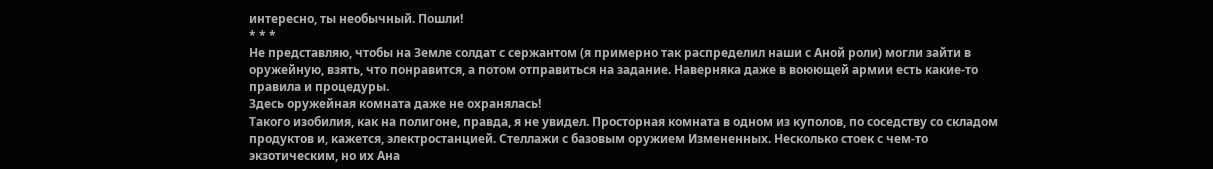интересно, ты необычный. Пошли!
* * *
Не представляю, чтобы на Земле солдат с сержантом (я примерно так распределил наши с Аной роли) могли зайти в оружейную, взять, что понравится, а потом отправиться на задание. Наверняка даже в воюющей армии есть какие-то правила и процедуры.
Здесь оружейная комната даже не охранялась!
Такого изобилия, как на полигоне, правда, я не увидел. Просторная комната в одном из куполов, по соседству со складом продуктов и, кажется, электростанцией. Стеллажи с базовым оружием Измененных. Несколько стоек с чем-то экзотическим, но их Ана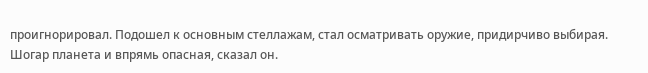проигнорировал. Подошел к основным стеллажам, стал осматривать оружие, придирчиво выбирая.
Шогар планета и впрямь опасная, сказал он.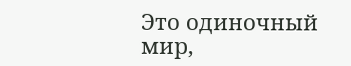Это одиночный мир,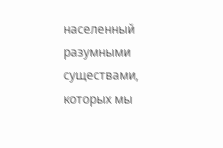населенный разумными существами, которых мы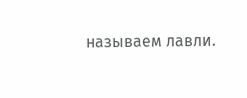называем лавли.